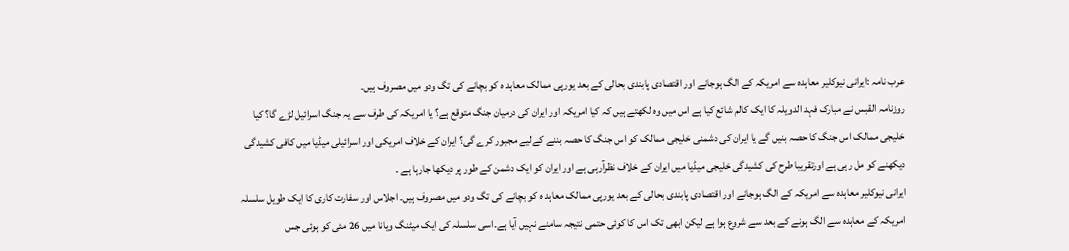عرب نامہ :ایرانی نیوکلیر معاہدہ سے امریکہ کے الگ ہوجانے اور اقتصادی پابندی بحالی کے بعد یورپی ممالک معاہد ہ کو بچانے کی تگ ودو میں مصروف ہیں۔
روزنامہ القبس نے مبارک فہد الدویلہ کا ایک کالم شائع کیا ہے اس میں وہ لکھتے ہیں کہ کیا امریکہ اور ایران کی درمیان جنگ متوقع ہے؟ یا امریکہ کی طرف سے یہ جنگ اسرائیل لڑے گا؟ کیا خلیجی ممالک اس جنگ کا حصہ بنیں گے یا ایران کی دشمنی خلیجی ممالک کو اس جنگ کا حصہ بننے کےلیے مجبور کرے گی؟ ایران کے خلاف امریکی اور اسرائیلی میڈیا میں کافی کشیدگی دیکھنے کو مل رہی ہے اورتقریبا طرح کی کشیدگی خلیجی میڈیا میں ایران کے خلاف نظرآرہی ہے اور ایران کو ایک دشمن کے طور پر دیکھا جارہا ہے ۔
ایرانی نیوکلیر معاہدہ سے امریکہ کے الگ ہوجانے اور اقتصادی پابندی بحالی کے بعد یورپی ممالک معاہد ہ کو بچانے کی تگ ودو میں مصروف ہیں۔ اجلاس اور سفارت کاری کا ایک طویل سلسلہ امریکہ کے معاہدہ سے الگ ہونے کے بعد سے شروع ہوا ہے لیکن ابھی تک اس کا کوئی حتمی نتیجہ سامنے نہیں آیا ہے۔اسی سلسلہ کی ایک میٹنگ ویانا میں 26 مئی کو ہوئی جس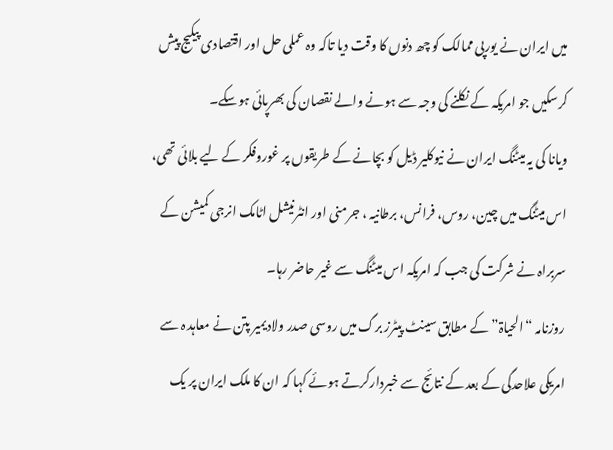میں ایران نے یورپی ممالک کو چھ دنوں کا وقت دیا تاکہ وہ عملی حل اور اقتصادی پیکیج پیش کرسکیں جو امریکہ کے نکلنے کی وجہ سے ہونے والے نقصان کی بھرپائی ہوسکے۔
ویانا کی یہ میٹنگ ایران نے نیوکلیر ڈیل کو بچانے کے طریقوں پر غوروفکر کے لیے بلائی تھی، اس میٹنگ میں چین، روس، فرانس، برطانیہ ، جرمنی اور انٹرنیشل اٹامک انرجی کمیشن کے سربراہ نے شرکت کی جب کہ امریکہ اس میٹنگ سے غیر حاضر رہا۔
روزنامہ “الحیاۃ” کے مطابق سینٹ پیٹرز برگ میں روسی صدر ولادیمیر پتن نے معاہد ہ سے امریکی علاحدگی کے بعد کے نتائج سے خبردارکرتے ہوئے کہا کہ ان کا ملک ایران پر یک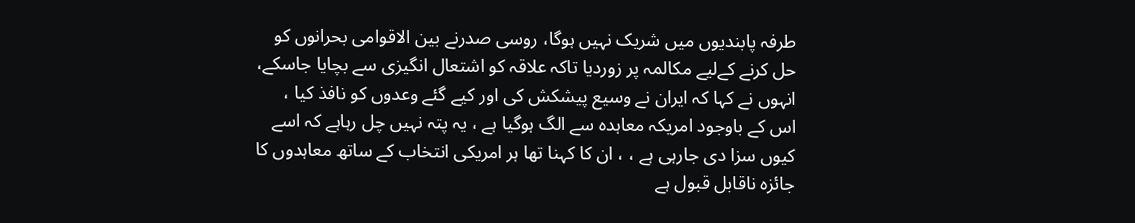طرفہ پابندیوں میں شریک نہیں ہوگا، روسی صدرنے بین الاقوامی بحرانوں کو حل کرنے کےلیے مکالمہ پر زوردیا تاکہ علاقہ کو اشتعال انگیزی سے بچایا جاسکے، انہوں نے کہا کہ ایران نے وسیع پیشکش کی اور کیے گئے وعدوں کو نافذ کیا ، اس کے باوجود امریکہ معاہدہ سے الگ ہوگیا ہے ، یہ پتہ نہیں چل رہاہے کہ اسے کیوں سزا دی جارہی ہے ، ، ان کا کہنا تھا ہر امریکی انتخاب کے ساتھ معاہدوں کا جائزہ ناقابل قبول ہے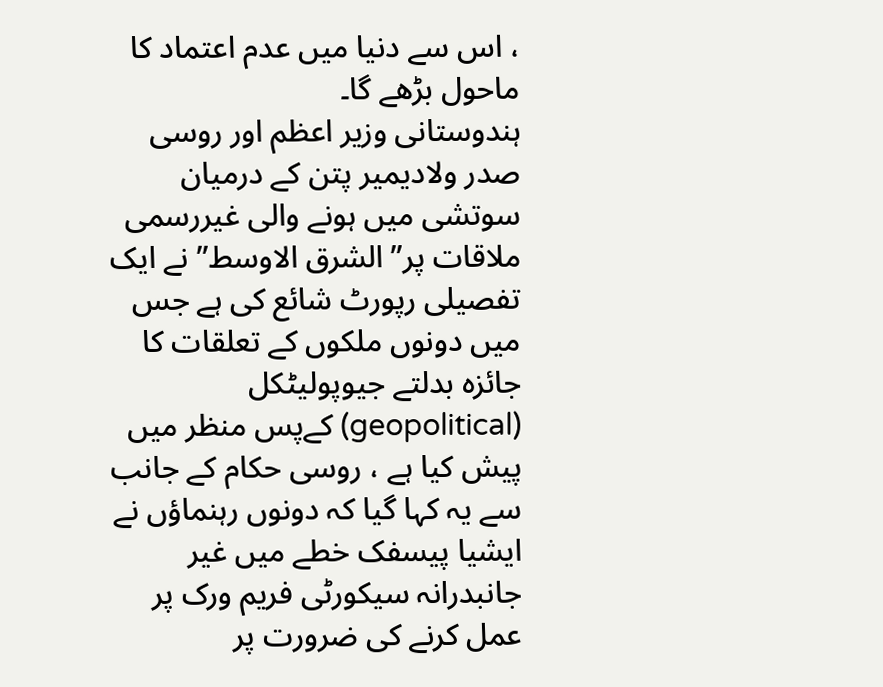، اس سے دنیا میں عدم اعتماد کا ماحول بڑھے گا۔
ہندوستانی وزیر اعظم اور روسی صدر ولادیمیر پتن کے درمیان سوتشی میں ہونے والی غیررسمی ملاقات پر” الشرق الاوسط” نے ایک تفصیلی رپورٹ شائع کی ہے جس میں دونوں ملکوں کے تعلقات کا جائزہ بدلتے جیوپولیٹکل (geopolitical) کےپس منظر میں پیش کیا ہے ، روسی حکام کے جانب سے یہ کہا گیا کہ دونوں رہنماؤں نے ایشیا پیسفک خطے میں غیر جانبدرانہ سیکورٹی فریم ورک پر عمل کرنے کی ضرورت پر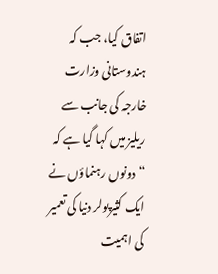اتفاق کیا، جب کہ ہندوستانی وزارت خارجہ کی جانب سے ریلیز میں کہا گیا ہے کہ “دونوں رہنماؤں نے ایک کثیرپولر دنیا کی تعمیر کی اہمیت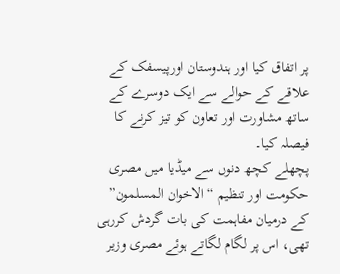پر اتفاق کیا اور ہندوستان اورپیسفک کے علاقے کے حوالے سے ایک دوسرے کے ساتھ مشاورت اور تعاون کو تیز کرنے کا فیصلہ کیا۔
پچھلے کچھ دنوں سے میڈیا میں مصری حکومت اور تنظیم “الاخوان المسلمون” کے درمیان مفاہمت کی بات گردش کررہی تھی، اس پر لگام لگاتے ہوئے مصری وزیر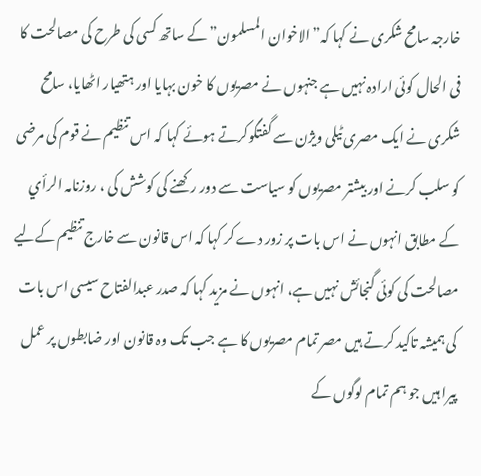خارجہ سامح شکری نے کہا کہ”الاخوان المسلمون” کے ساتھ کسی کی طرح کی مصالحت کا فی الحال کوئی ارادہ نہیں ہے جنہوں نے مصریوں کا خون بہایا اور ہتھیار اٹھایا، سامح شکری نے ایک مصری ٹیلی ویژن سے گفتگوکرتے ہوئے کہا کہ اس تنظیم نے قوم کی مرضی کو سلب کرنے اور بیشتر مصریوں کو سیاست سے دور رکھنے کی کوشش کی ، روزنامہ الرأي کے مطابق انہوں نے اس بات پر زور دے کر کہا کہ اس قانون سے خارج تنظیم کےلیے مصالحت کی کوئی گنجائش نہیں ہے، انہوں نے مزید کہا کہ صدر عبدالفتاح سیسی اس بات کی ہمیشہ تاکید کرتے ہیں مصر تمام مصریوں کا ہے جب تک وہ قانون اور ضابطوں پر عمل پیرا ہیں جو ہم تمام لوگوں کے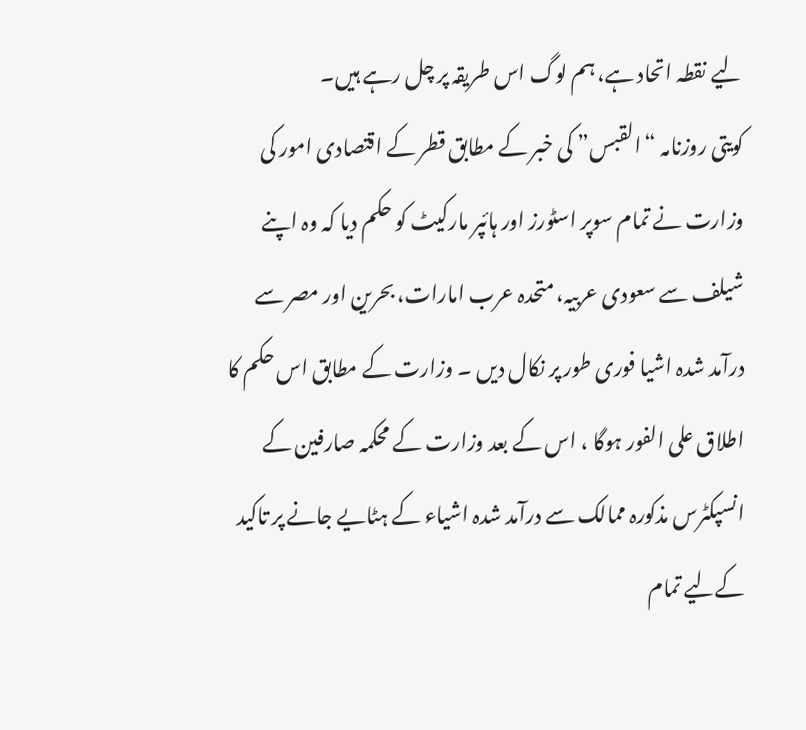لیے نقطہ اتحاد ہے، ہم لوگ اس طریقہ پر چل رہے ہیں۔
کویتی روزنامہ “القبس” کی خبر کے مطابق قطر کے اقتصادی امور کی وزارت نے تمام سوپر اسٹورز اور ہائپر مارکیٹ کو حکم دیا کہ وہ اپنے شیلف سے سعودی عربیہ، متحدہ عرب امارات، بحرین اور مصر سے درآمد شدہ اشیا فوری طور پر نکال دیں ۔ وزارت کے مطابق اس حکم کا اطلاق علی الفور ہوگا ، اس کے بعد وزارت کے محکمہ صارفین کے انسپکٹرس مذکورہ ممالک سے درآمد شدہ اشیاء کے ہٹایے جانے پر تاکید کےلیے تمام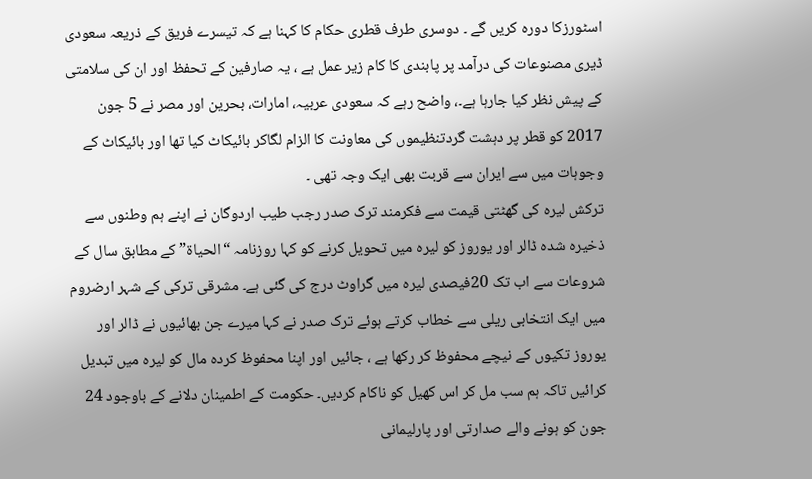اسٹورزکا دورہ کریں گے ۔ دوسری طرف قطری حکام کا کہنا ہے کہ تیسرے فریق کے ذریعہ سعودی ڈیری مصنوعات کی درآمد پر پابندی کا کام زیر عمل ہے ، یہ صارفین کے تحفظ اور ان کی سلامتی کے پیش نظر کیا جارہا ہے۔، واضح رہے کہ سعودی عربیہ، امارات، بحرین اور مصر نے 5 جون 2017 کو قطر پر دہشت گردتنظیموں کی معاونت کا الزام لگاکر بائیکاٹ کیا تھا اور بائیکاٹ کے وجوہات میں سے ایران سے قربت بھی ایک وجہ تھی ۔
ترکش لیرہ کی گھٹتی قیمت سے فکرمند ترک صدر رجب طیب اردوگان نے اپنے ہم وطنوں سے ذخیرہ شدہ ڈالر اور یوروز کو لیرہ میں تحویل کرنے کو کہا روزنامہ “الحیاۃ” کے مطابق سال کے شروعات سے اب تک 20فیصدی لیرہ میں گراوٹ درج کی گئی ہے۔ مشرقی ترکی کے شہر ارضروم میں ایک انتخابی ریلی سے خطاب کرتے ہوئے ترک صدر نے کہا میرے جن بھائیوں نے ڈالر اور یوروز تکیوں کے نیچے محفوظ کر رکھا ہے ، جائیں اور اپنا محفوظ کردہ مال کو لیرہ میں تبدیل کرائیں تاکہ ہم سب مل کر اس کھیل کو ناکام کردیں۔ حکومت کے اطمینان دلانے کے باوجود 24 جون کو ہونے والے صدارتی اور پارلیمانی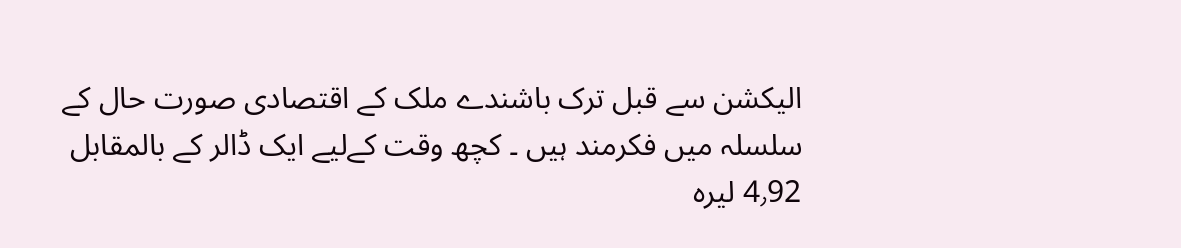الیکشن سے قبل ترک باشندے ملک کے اقتصادی صورت حال کے سلسلہ میں فکرمند ہیں ۔ کچھ وقت کےلیے ایک ڈالر کے بالمقابل 4٫92 لیرہ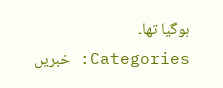ہوگیا تھا۔
Categories: خبریں